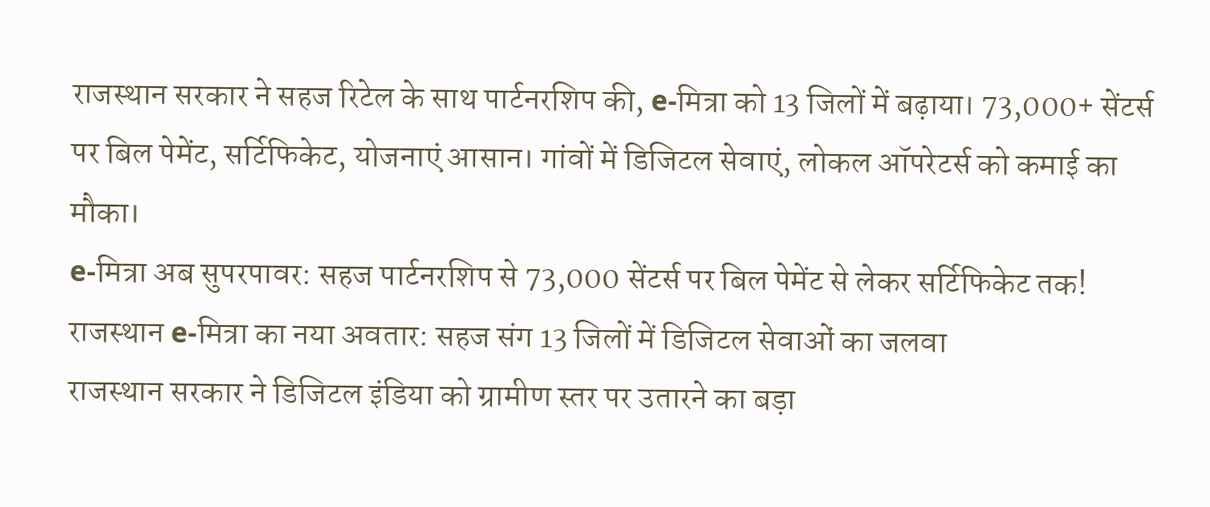राजस्थान सरकार ने सहज रिटेल के साथ पार्टनरशिप की, e-मित्रा को 13 जिलों में बढ़ाया। 73,000+ सेंटर्स पर बिल पेमेंट, सर्टिफिकेट, योजनाएं आसान। गांवों में डिजिटल सेवाएं, लोकल ऑपरेटर्स को कमाई का मौका।
e-मित्रा अब सुपरपावर: सहज पार्टनरशिप से 73,000 सेंटर्स पर बिल पेमेंट से लेकर सर्टिफिकेट तक!
राजस्थान e-मित्रा का नया अवतार: सहज संग 13 जिलों में डिजिटल सेवाओं का जलवा
राजस्थान सरकार ने डिजिटल इंडिया को ग्रामीण स्तर पर उतारने का बड़ा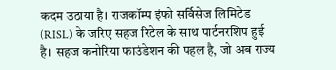कदम उठाया है। राजकॉम्प इंफो सर्विसेज लिमिटेड (RISL) के जरिए सहज रिटेल के साथ पार्टनरशिप हुई है। सहज कनोरिया फाउंडेशन की पहल है, जो अब राज्य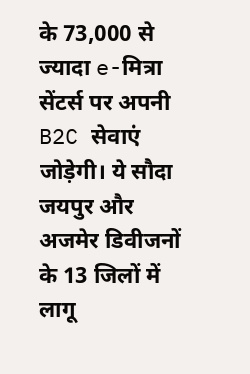के 73,000 से ज्यादा e-मित्रा सेंटर्स पर अपनी B2C सेवाएं जोड़ेगी। ये सौदा जयपुर और अजमेर डिवीजनों के 13 जिलों में लागू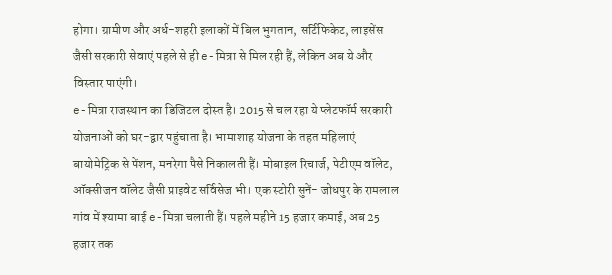होगा। ग्रामीण और अर्ध-शहरी इलाकों में बिल भुगतान, सर्टिफिकेट, लाइसेंस जैसी सरकारी सेवाएं पहले से ही e-मित्रा से मिल रही हैं, लेकिन अब ये और विस्तार पाएंगी।
e-मित्रा राजस्थान का डिजिटल दोस्त है। 2015 से चल रहा ये प्लेटफॉर्म सरकारी योजनाओं को घर-द्वार पहुंचाता है। भामाशाह योजना के तहत महिलाएं बायोमेट्रिक से पेंशन, मनरेगा पैसे निकालती हैं। मोबाइल रिचार्ज, पेटीएम वॉलेट, ऑक्सीजन वॉलेट जैसी प्राइवेट सर्विसेज भी। एक स्टोरी सुनें- जोधपुर के रामलाल गांव में श्यामा बाई e-मित्रा चलाती हैं। पहले महीने 15 हजार कमाई, अब 25 हजार तक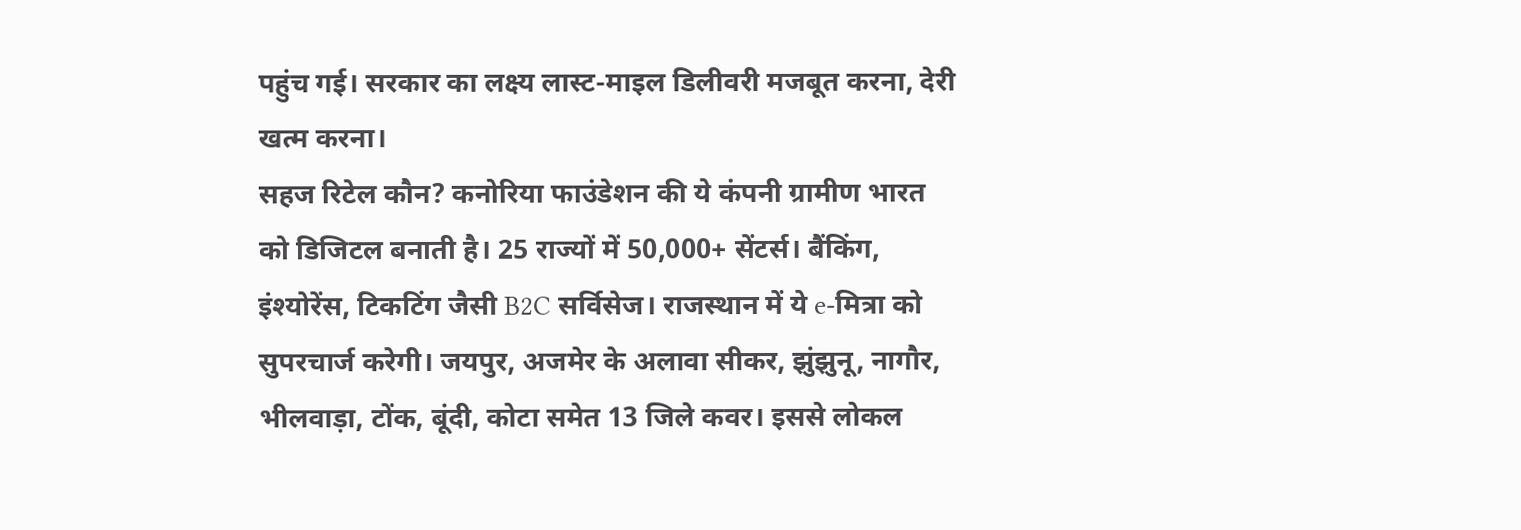पहुंच गई। सरकार का लक्ष्य लास्ट-माइल डिलीवरी मजबूत करना, देरी खत्म करना।
सहज रिटेल कौन? कनोरिया फाउंडेशन की ये कंपनी ग्रामीण भारत को डिजिटल बनाती है। 25 राज्यों में 50,000+ सेंटर्स। बैंकिंग, इंश्योरेंस, टिकटिंग जैसी B2C सर्विसेज। राजस्थान में ये e-मित्रा को सुपरचार्ज करेगी। जयपुर, अजमेर के अलावा सीकर, झुंझुनू, नागौर, भीलवाड़ा, टोंक, बूंदी, कोटा समेत 13 जिले कवर। इससे लोकल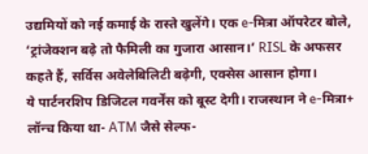उद्यमियों को नई कमाई के रास्ते खुलेंगे। एक e-मित्रा ऑपरेटर बोले, ‘ट्रांजेक्शन बढ़े तो फैमिली का गुजारा आसान।’ RISL के अफसर कहते हैं, सर्विस अवेलेबिलिटी बढ़ेगी, एक्सेस आसान होगा।
ये पार्टनरशिप डिजिटल गवर्नेंस को बूस्ट देगी। राजस्थान ने e-मित्रा+ लॉन्च किया था- ATM जैसे सेल्फ-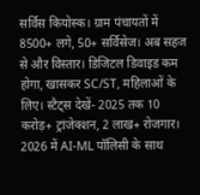सर्विस कियोस्क। ग्राम पंचायतों में 8500+ लगे, 50+ सर्विसेज। अब सहज से और विस्तार। डिजिटल डिवाइड कम होगा, खासकर SC/ST, महिलाओं के लिए। स्टैट्स देखें- 2025 तक 10 करोड़+ ट्रांजेक्शन, 2 लाख+ रोजगार। 2026 में AI-ML पॉलिसी के साथ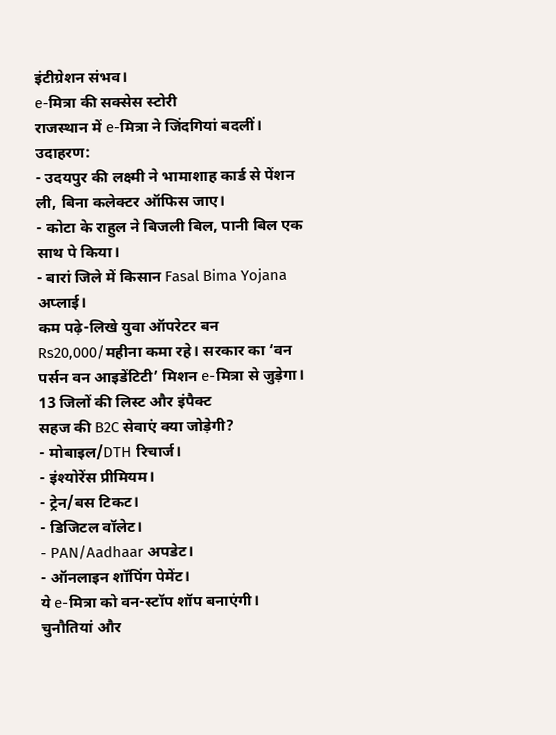इंटीग्रेशन संभव।
e-मित्रा की सक्सेस स्टोरी
राजस्थान में e-मित्रा ने जिंदगियां बदलीं। उदाहरण:
- उदयपुर की लक्ष्मी ने भामाशाह कार्ड से पेंशन ली, बिना कलेक्टर ऑफिस जाए।
- कोटा के राहुल ने बिजली बिल, पानी बिल एक साथ पे किया।
- बारां जिले में किसान Fasal Bima Yojana अप्लाई।
कम पढ़े-लिखे युवा ऑपरेटर बन Rs20,000/महीना कमा रहे। सरकार का ‘वन पर्सन वन आइडेंटिटी’ मिशन e-मित्रा से जुड़ेगा।
13 जिलों की लिस्ट और इंपैक्ट
सहज की B2C सेवाएं क्या जोड़ेगी?
- मोबाइल/DTH रिचार्ज।
- इंश्योरेंस प्रीमियम।
- ट्रेन/बस टिकट।
- डिजिटल वॉलेट।
- PAN/Aadhaar अपडेट।
- ऑनलाइन शॉपिंग पेमेंट।
ये e-मित्रा को वन-स्टॉप शॉप बनाएंगी।
चुनौतियां और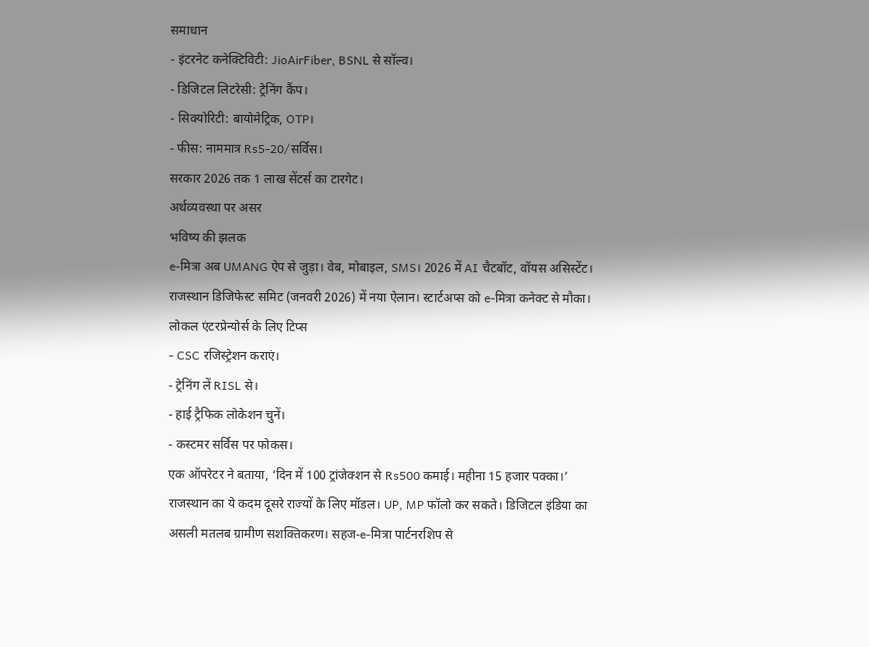समाधान
- इंटरनेट कनेक्टिविटी: JioAirFiber, BSNL से सॉल्व।
- डिजिटल लिटरेसी: ट्रेनिंग कैंप।
- सिक्योरिटी: बायोमेट्रिक, OTP।
- फीस: नाममात्र Rs5-20/सर्विस।
सरकार 2026 तक 1 लाख सेंटर्स का टारगेट।
अर्थव्यवस्था पर असर
भविष्य की झलक
e-मित्रा अब UMANG ऐप से जुड़ा। वेब, मोबाइल, SMS। 2026 में AI चैटबॉट, वॉयस असिस्टेंट। राजस्थान डिजिफेस्ट समिट (जनवरी 2026) में नया ऐलान। स्टार्टअप्स को e-मित्रा कनेक्ट से मौका।
लोकल एंटरप्रेन्योर्स के लिए टिप्स
- CSC रजिस्ट्रेशन कराएं।
- ट्रेनिंग लें RISL से।
- हाई ट्रैफिक लोकेशन चुनें।
- कस्टमर सर्विस पर फोकस।
एक ऑपरेटर ने बताया, ‘दिन में 100 ट्रांजेक्शन से Rs500 कमाई। महीना 15 हजार पक्का।’
राजस्थान का ये कदम दूसरे राज्यों के लिए मॉडल। UP, MP फॉलो कर सकते। डिजिटल इंडिया का असली मतलब ग्रामीण सशक्तिकरण। सहज-e-मित्रा पार्टनरशिप से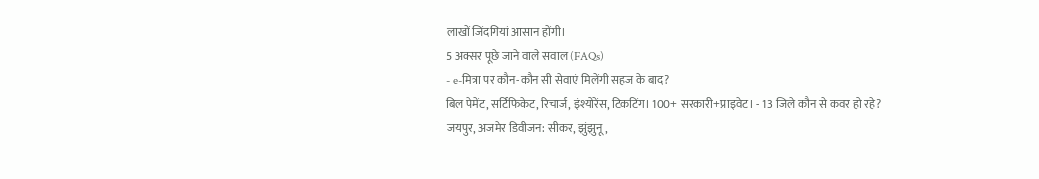लाखों जिंदगियां आसान होंगी।
5 अक्सर पूछे जाने वाले सवाल (FAQs)
- e-मित्रा पर कौन-कौन सी सेवाएं मिलेंगी सहज के बाद?
बिल पेमेंट, सर्टिफिकेट, रिचार्ज, इंश्योरेंस, टिकटिंग। 100+ सरकारी+प्राइवेट। - 13 जिले कौन से कवर हो रहे?
जयपुर, अजमेर डिवीजन: सीकर, झुंझुनू,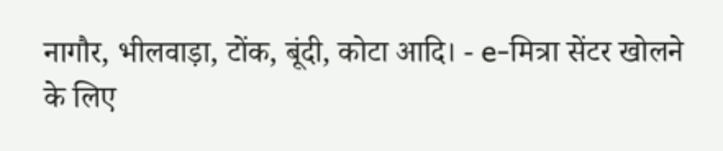नागौर, भीलवाड़ा, टोंक, बूंदी, कोटा आदि। - e-मित्रा सेंटर खोलने के लिए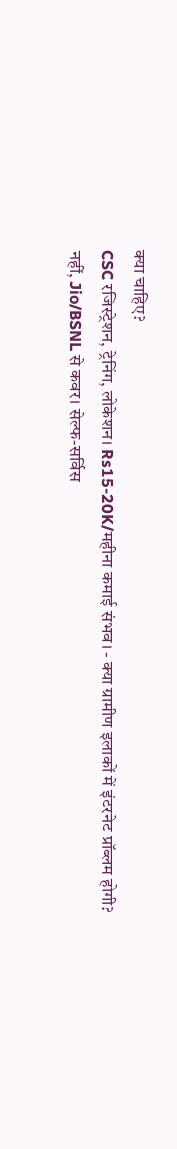क्या चाहिए?
CSC रजिस्ट्रेशन, ट्रेनिंग, लोकेशन। Rs15-20K/महीना कमाई संभव। - क्या ग्रामीण इलाकों में इंटरनेट प्रॉब्लम होगी?
नहीं, Jio/BSNL से कवर। सेल्फ-सर्विस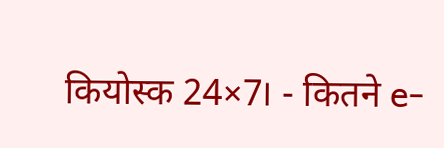कियोस्क 24×7। - कितने e-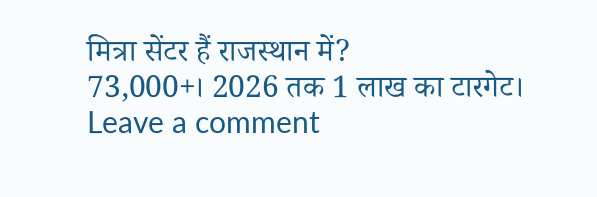मित्रा सेंटर हैं राजस्थान में?
73,000+। 2026 तक 1 लाख का टारगेट।
Leave a comment